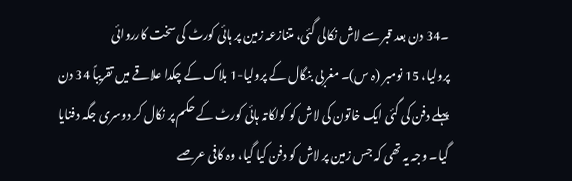۔34 دن بعد قبر سے لاش نکالی گئی، متنازعہ زمین پر ہائی کورٹ کی سخت کارروائی
پرولیا، 15 نومبر (ہ س)۔ مغربی بنگال کے پرولیا-1 بلاک کے چکدا علاقے میں تقریباً 34 دن پہلے دفن کی گئی ایک خاتون کی لاش کو کولکاتہ ہائی کورٹ کے حکم پر نکال کر دوسری جگہ دفنایا گیا۔ وجہ یہ تھی کہ جس زمین پر لاش کو دفن کیا گیا، وہ کافی عرصے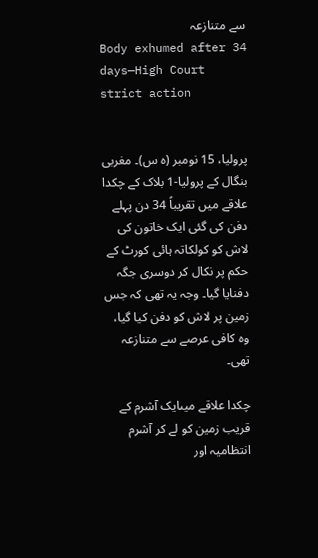سے متنازعہ
Body exhumed after 34 days—High Court strict action


پرولیا، 15 نومبر (ہ س)۔ مغربی بنگال کے پرولیا-1 بلاک کے چکدا علاقے میں تقریباً 34 دن پہلے دفن کی گئی ایک خاتون کی لاش کو کولکاتہ ہائی کورٹ کے حکم پر نکال کر دوسری جگہ دفنایا گیا۔ وجہ یہ تھی کہ جس زمین پر لاش کو دفن کیا گیا، وہ کافی عرصے سے متنازعہ تھی۔

چکدا علاقے میںایک آشرم کے قریب زمین کو لے کر آشرم انتظامیہ اور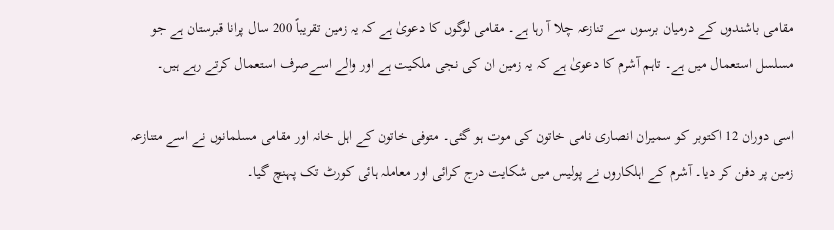مقامی باشندوں کے درمیان برسوں سے تنازعہ چلا آ رہا ہے۔ مقامی لوگوں کا دعویٰ ہے کہ یہ زمین تقریباً 200 سال پرانا قبرستان ہے جو مسلسل استعمال میں ہے۔ تاہم آشرم کا دعویٰ ہے کہ یہ زمین ان کی نجی ملکیت ہے اور والے اسےصرف استعمال کرتے رہے ہیں۔

اسی دوران 12 اکتوبر کو سمیران انصاری نامی خاتون کی موت ہو گئی۔ متوفی خاتون کے اہل خانہ اور مقامی مسلمانوں نے اسے متنازعہ زمین پر دفن کر دیا۔ آشرم کے اہلکاروں نے پولیس میں شکایت درج کرائی اور معاملہ ہائی کورٹ تک پہنچ گیا۔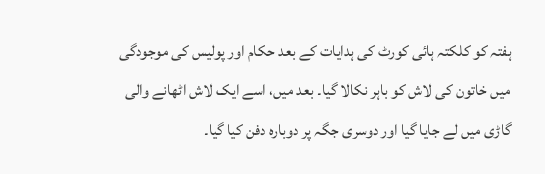ہفتہ کو کلکتہ ہائی کورٹ کی ہدایات کے بعد حکام اور پولیس کی موجودگی میں خاتون کی لاش کو باہر نکالا گیا۔ بعد میں، اسے ایک لاش اٹھانے والی گاڑی میں لے جایا گیا اور دوسری جگہ پر دوبارہ دفن کیا گیا۔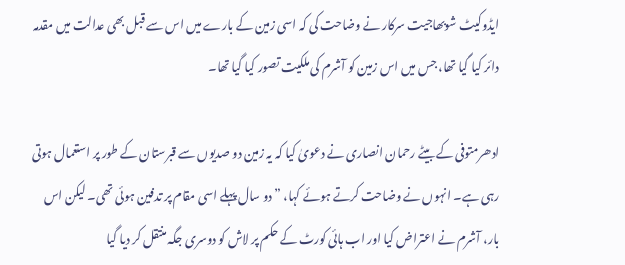ایڈوکیٹ شوبھاجیت سرکار نے وضاحت کی کہ اسی زمین کے بارے میں اس سے قبل بھی عدالت میں مقدمہ دائر کیا گیا تھا، جس میں اس زمین کو آشرم کی ملکیت تصور کیا گیا تھا۔

ادھرمتوفی کے بیٹے رحمان انصاری نے دعویٰ کیا کہ یہ زمین دو صدیوں سے قبرستان کے طور پر استعمال ہوتی رہی ہے۔ انہوں نے وضاحت کرتے ہوئے کہا، ”دو سال پہلے اسی مقام پر تدفین ہوئی تھی۔ لیکن اس بار، آشرم نے اعتراض کیا اور اب ہائی کورٹ کے حکم پر لاش کو دوسری جگہ منتقل کر دیا گیا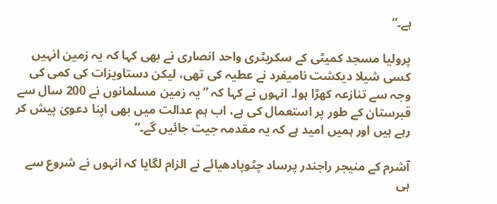ہے۔“

پرولیا مسجد کمیٹی کے سکریٹری واحد انصاری نے بھی کہا کہ یہ زمین انہیں کسی شیلا دیکشت نامیفرد نے عطیہ کی تھی، لیکن دستاویزات کی کمی کی وجہ سے تنازعہ کھڑا ہوا۔ انہوں نے کہا کہ ”یہ زمین مسلمانوں نے 200 سال سے قبرستان کے طور پر استعمال کی ہے، اب ہم عدالت میں بھی اپنا دعویٰ پیش کر رہے ہیں اور ہمیں امید ہے کہ یہ مقدمہ جیت جائیں گے۔“

آشرم کے منیجر راجندر پرساد چٹوپادھیائے نے الزام لگایا کہ انہوں نے شروع سے ہی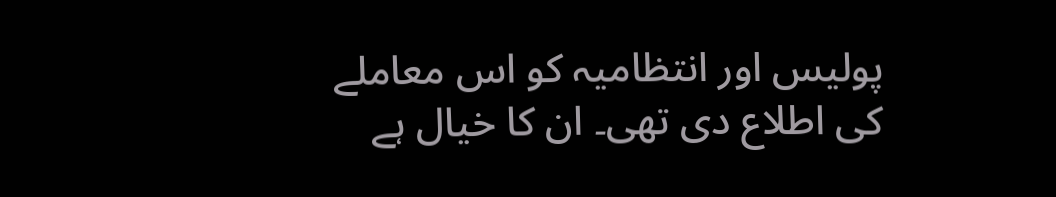پولیس اور انتظامیہ کو اس معاملے کی اطلاع دی تھی۔ ان کا خیال ہے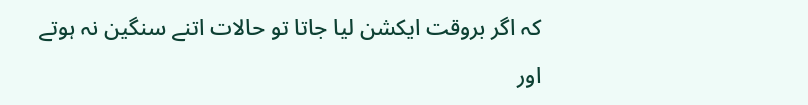کہ اگر بروقت ایکشن لیا جاتا تو حالات اتنے سنگین نہ ہوتے اور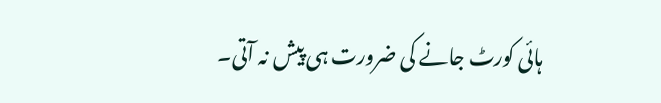ہائی کورٹ جانے کی ضرورت ہی پیش نہ آتی۔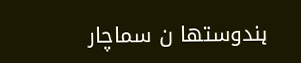ہندوستھا ن سماچار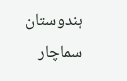ہندوستان سماچار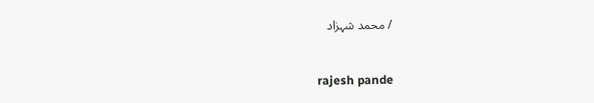/ محمد شہزاد


 rajesh pande